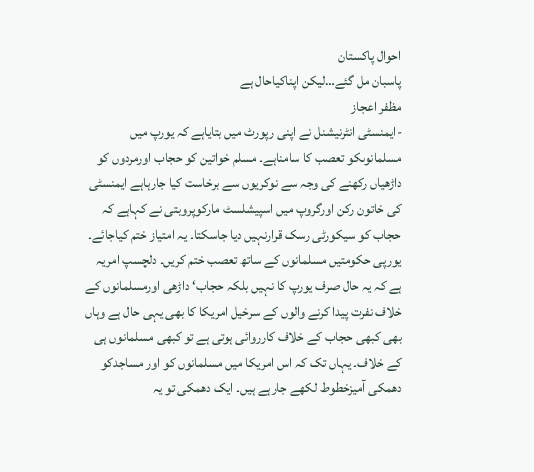احوال پاکستان
پاسبان مل گئے…لیکن اپناکیاحال ہے
مظفر اعجاز
-ایمنسٹی انٹرنیشنل نے اپنی رپورٹ میں بتایاہے کہ یورپ میں مسلمانوںکو تعصب کا سامناہے۔ مسلم خواتین کو حجاب اورمردوں کو داڑھیاں رکھنے کی وجہ سے نوکریوں سے برخاست کیا جارہاہے ایمنسٹی کی خاتون رکن اورگروپ میں اسپیشلسٹ مارکوپروبتی نے کہاہے کہ حجاب کو سیکورٹی رسک قرارنہیں دیا جاسکتا۔ یہ امتیاز ختم کیاجائے۔ یورپی حکومتیں مسلمانوں کے ساتھ تعصب ختم کریں۔ دلچسپ امریہ ہے کہ یہ حال صرف یورپ کا نہیں بلکہ حجاب‘ داڑھی اورمسلمانوں کے خلاف نفرت پیدا کرنے والوں کے سرخیل امریکا کا بھی یہی حال ہے وہاں بھی کبھی حجاب کے خلاف کارروائی ہوتی ہے تو کبھی مسلمانوں ہی کے خلاف۔ یہاں تک کہ اس امریکا میں مسلمانوں کو اور مساجدکو دھمکی آمیزخطوط لکھے جارہے ہیں۔ ایک دھمکی تو یہ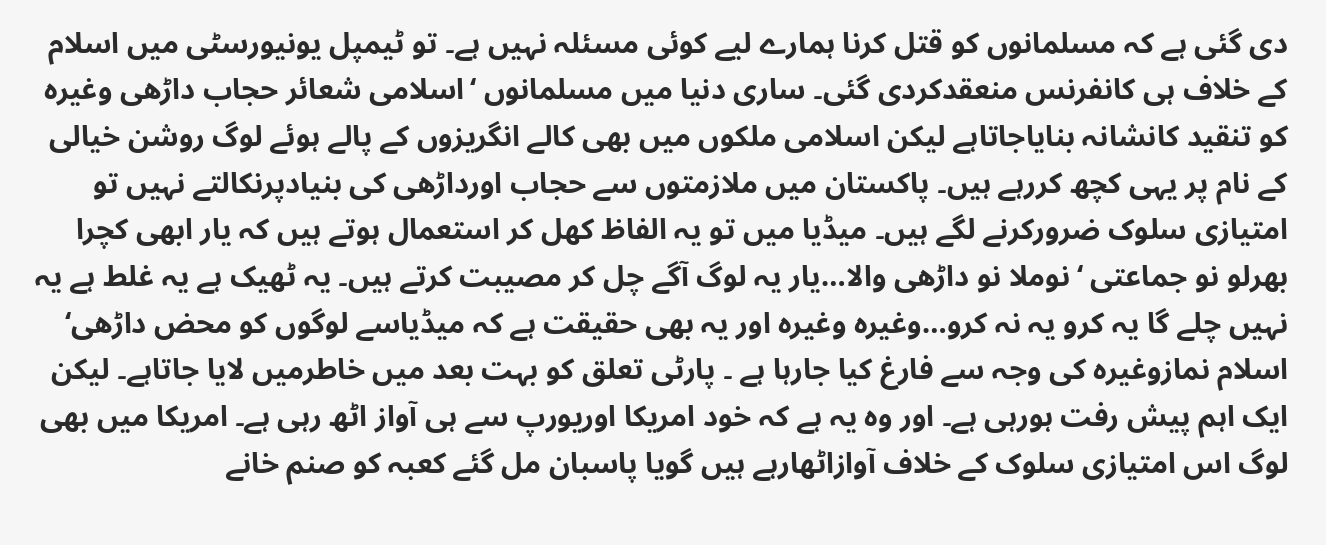دی گئی ہے کہ مسلمانوں کو قتل کرنا ہمارے لیے کوئی مسئلہ نہیں ہے۔ تو ٹیمپل یونیورسٹی میں اسلام کے خلاف ہی کانفرنس منعقدکردی گئی۔ ساری دنیا میں مسلمانوں ‘اسلامی شعائر حجاب داڑھی وغیرہ کو تنقید کانشانہ بنایاجاتاہے لیکن اسلامی ملکوں میں بھی کالے انگریزوں کے پالے ہوئے لوگ روشن خیالی کے نام پر یہی کچھ کررہے ہیں۔ پاکستان میں ملازمتوں سے حجاب اورداڑھی کی بنیادپرنکالتے نہیں تو امتیازی سلوک ضرورکرنے لگے ہیں۔ میڈیا میں تو یہ الفاظ کھل کر استعمال ہوتے ہیں کہ یار ابھی کچرا بھرلو نو جماعتی ‘نوملا نو داڑھی والا…یار یہ لوگ آگے چل کر مصیبت کرتے ہیں۔ یہ ٹھیک ہے یہ غلط ہے یہ نہیں چلے گا یہ کرو یہ نہ کرو…وغیرہ وغیرہ اور یہ بھی حقیقت ہے کہ میڈیاسے لوگوں کو محض داڑھی‘ اسلام نمازوغیرہ کی وجہ سے فارغ کیا جارہا ہے ۔ پارٹی تعلق کو بہت بعد میں خاطرمیں لایا جاتاہے۔ لیکن ایک اہم پیش رفت ہورہی ہے۔ اور وہ یہ ہے کہ خود امریکا اوریورپ سے ہی آواز اٹھ رہی ہے۔ امریکا میں بھی لوگ اس امتیازی سلوک کے خلاف آوازاٹھارہے ہیں گویا پاسبان مل گئے کعبہ کو صنم خانے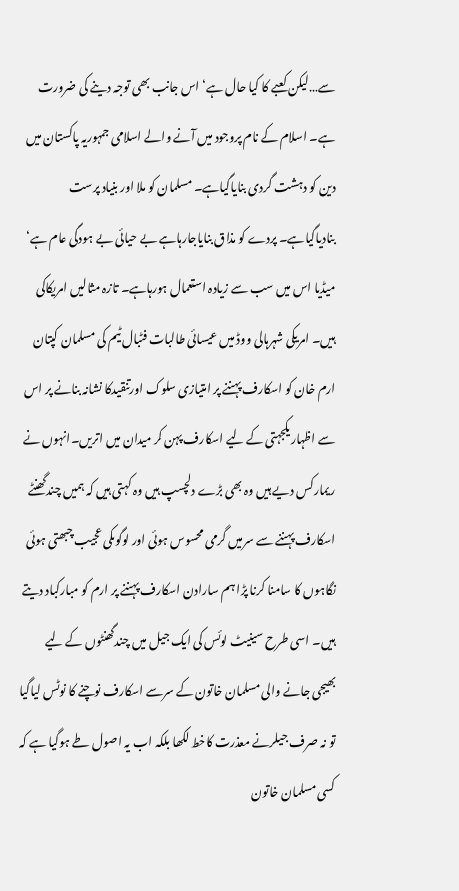سے…لیکن کعبے کا کیا حال ہے‘ اس جانب بھی توجہ دینے کی ضرورت ہے۔ اسلام کے نام پروجود میں آنے والے اسلامی جمہوریہ پاکستان میں دین کو دہشت گردی بنایاگیاہے۔ مسلمان کو ملا اور بنیاد پرست بنادیاگیاہے۔ پردے کو مذاق بنایاجارہاہے بے حیائی بے ہودگی عام ہے‘ میڈیا اس میں سب سے زیادہ استعمال ہورہاہے۔ تازہ مثالیں امریکاکی ہیں۔ امریکی شہرہالی ووڈ میں عیسائی طالبات فٹبال ٹیم کی مسلمان کپتان ارم خان کو اسکارف پہننے پر امتیازی سلوک اورتنقیدکا نشانہ بنانے پر اس سے اظہاریکجہتی کے لیے اسکارف پہن کر میدان میں اتریں۔انہوں نے ریمارکس دیے ہیں وہ بھی بڑے دلچسپ ہیں وہ کہتی ہیں کہ ہمیں چندگھنٹے اسکارف پہننے سے سرمیں گرمی محسوس ہوئی اور لوگوںکی عجیب چبھتی ہوئی نگاہوں کا سامنا کرنا پڑا ہم سارادن اسکارف پہننے پر ارم کو مبارکباد دیتے ہیں۔ اسی طرح سینیٹ لوئس کی ایک جیل میں چندگھنٹوں کے لیے بھیجی جانے والی مسلمان خاتون کے سرسے اسکارف نوچنے کا نوٹس لیاگیا تو نہ صرف جیلرنے معذرت کاخط لکھا بلکہ اب یہ اصول طے ہوگیا ہے کہ کسی مسلمان خاتون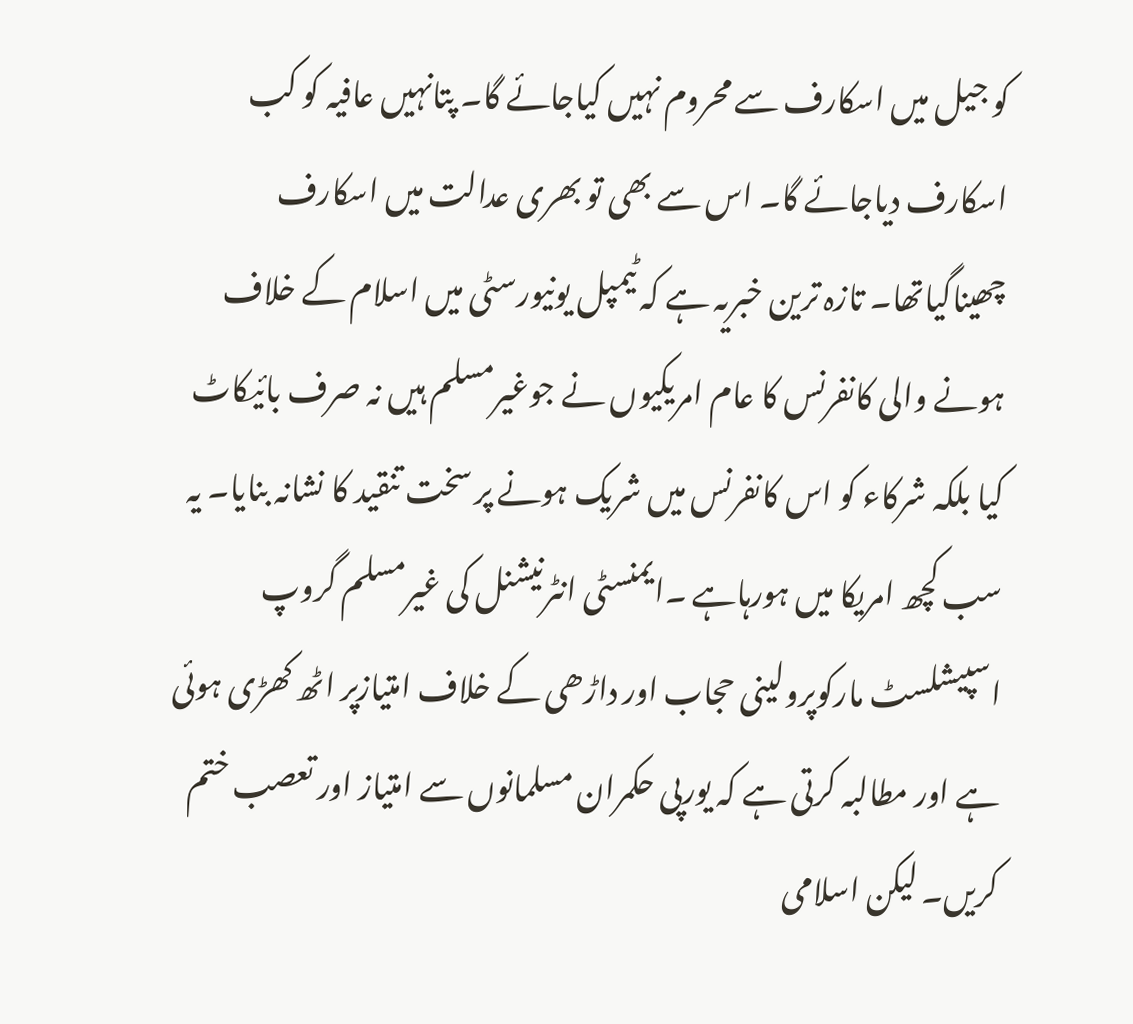کو جیل میں اسکارف سے محروم نہیں کیاجائے گا۔ پتانہیں عافیہ کو کب اسکارف دیاجائے گا۔ اس سے بھی تو بھری عدالت میں اسکارف چھیناگیاتھا۔ تازہ ترین خبریہ ہے کہ ٹیمپل یونیورسٹی میں اسلام کے خلاف ہونے والی کانفرنس کا عام امریکیوں نے جوغیرمسلم ہیں نہ صرف بائیکاٹ کیا بلکہ شرکاء کو اس کانفرنس میں شریک ہونے پر سخت تنقید کا نشانہ بنایا۔ یہ سب کچھ امریکا میں ہورہاہے ۔ایمنسٹی انٹرنیشنل کی غیرمسلم گروپ اسپیشلسٹ مارکوپرولینی حجاب اور داڑھی کے خلاف امتیازپر اٹھ کھڑی ہوئی ہے اور مطالبہ کرتی ہے کہ یورپی حکمران مسلمانوں سے امتیاز اور تعصب ختم کریں۔ لیکن اسلامی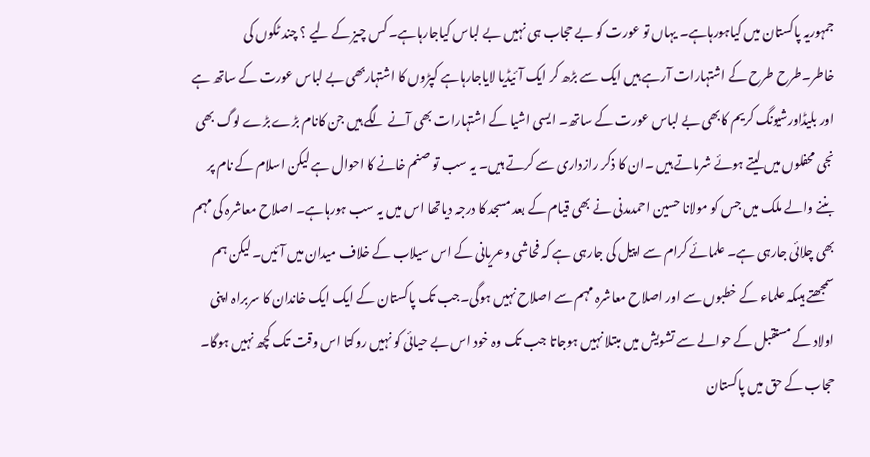جمہوریہ پاکستان میں کیاہورہاہے۔ یہاں تو عورت کو بے حجاب ہی نہیں بے لباس کیاجارہاہے۔ کس چیز کے لیے ؟ چند ٹکوں کی خاطر۔طرح طرح کے اشتہارات آرہے ہیں ایک سے بڑھ کر ایک آئیڈیا لایاجارہاہے کپڑوں کا اشتہاربھی بے لباس عورت کے ساتھ ہے اور بلیڈاورشیونگ کریم کابھی بے لباس عورت کے ساتھ۔ ایسی اشیا کے اشتہارات بھی آنے لگے ہیں جن کانام بڑے بڑے لوگ بھی نجی محفلوں میں لیتے ہوئے شرماتے ہیں ۔ان کا ذکر رازداری سے کرتے ہیں۔ یہ سب تو صنم خانے کا احوال ہے لیکن اسلام کے نام پر بننے والے ملک میں جس کو مولانا حسین احمدمدنی نے بھی قیام کے بعد مسجد کا درجہ دیاتھا اس میں یہ سب ہورہاہے۔ اصلاح معاشرہ کی مہم بھی چلائی جارہی ہے۔ علمائے کرام سے اپیل کی جارہی ہے کہ فحاشی وعریانی کے اس سیلاب کے خلاف میدان میں آئیں۔ لیکن ہم سمجھتے ہیںکہ علماء کے خطبوں سے اور اصلاح معاشرہ مہم سے اصلاح نہیں ہوگی۔جب تک پاکستان کے ایک ایک خاندان کا سربراہ اپنی اولاد کے مستقبل کے حوالے سے تشویش میں مبتلا نہیں ہوجاتا جب تک وہ خود اس بے حیائی کو نہیں روکتا اس وقت تک کچھ نہیں ہوگا۔ حجاب کے حق میں پاکستان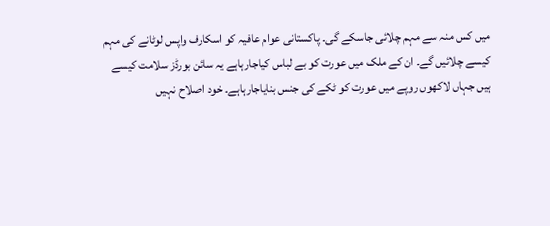میں کس منہ سے مہم چلائی جاسکے گی۔ پاکستانی عوام عافیہ کو اسکارف واپس لوٹانے کی مہم کیسے چلائیں گے۔ ان کے ملک میں عورت کو بے لباس کیاجارہاہے یہ سائن بورڈز سلامت کیسے ہیں جہاں لاکھوں روپے میں عورت کو ٹکے کی جنس بنایاجارہاہے۔ خود اصلاح نہیں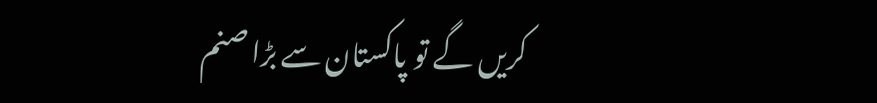کریں گے تو پاکستان سے بڑا صنم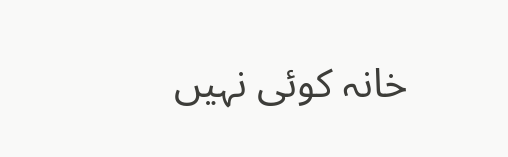خانہ کوئی نہیں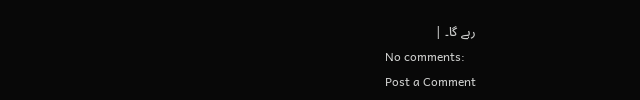رہے گا۔ |
No comments:
Post a Comment